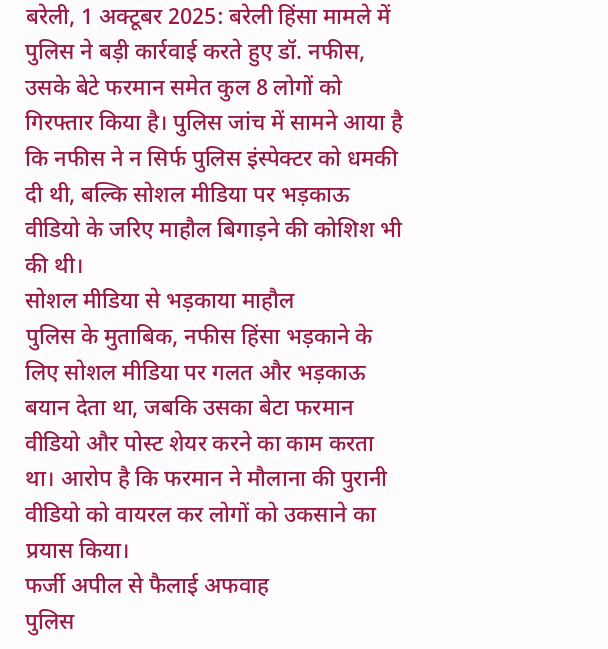बरेली, 1 अक्टूबर 2025: बरेली हिंसा मामले में पुलिस ने बड़ी कार्रवाई करते हुए डॉ. नफीस, उसके बेटे फरमान समेत कुल 8 लोगों को गिरफ्तार किया है। पुलिस जांच में सामने आया है कि नफीस ने न सिर्फ पुलिस इंस्पेक्टर को धमकी दी थी, बल्कि सोशल मीडिया पर भड़काऊ वीडियो के जरिए माहौल बिगाड़ने की कोशिश भी की थी।
सोशल मीडिया से भड़काया माहौल
पुलिस के मुताबिक, नफीस हिंसा भड़काने के लिए सोशल मीडिया पर गलत और भड़काऊ बयान देता था, जबकि उसका बेटा फरमान वीडियो और पोस्ट शेयर करने का काम करता था। आरोप है कि फरमान ने मौलाना की पुरानी वीडियो को वायरल कर लोगों को उकसाने का प्रयास किया।
फर्जी अपील से फैलाई अफवाह
पुलिस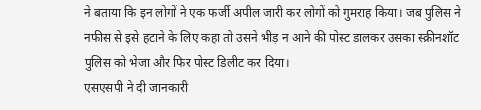ने बताया कि इन लोगों ने एक फर्जी अपील जारी कर लोगों को गुमराह किया। जब पुलिस ने नफीस से इसे हटाने के लिए कहा तो उसने भीड़ न आने की पोस्ट डालकर उसका स्क्रीनशॉट पुलिस को भेजा और फिर पोस्ट डिलीट कर दिया।
एसएसपी ने दी जानकारी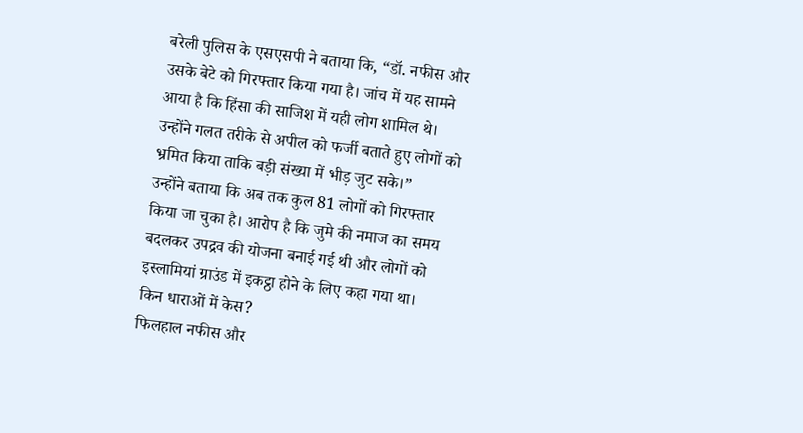बरेली पुलिस के एसएसपी ने बताया कि, “डॉ. नफीस और उसके बेटे को गिरफ्तार किया गया है। जांच में यह सामने आया है कि हिंसा की साजिश में यही लोग शामिल थे। उन्होंने गलत तरीके से अपील को फर्जी बताते हुए लोगों को भ्रमित किया ताकि बड़ी संख्या में भीड़ जुट सके।”
उन्होंने बताया कि अब तक कुल 81 लोगों को गिरफ्तार किया जा चुका है। आरोप है कि जुमे की नमाज का समय बदलकर उपद्रव की योजना बनाई गई थी और लोगों को इस्लामियां ग्राउंड में इकट्ठा होने के लिए कहा गया था।
किन धाराओं में केस?
फिलहाल नफीस और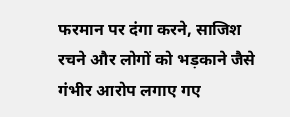फरमान पर दंगा करने, साजिश रचने और लोगों को भड़काने जैसे गंभीर आरोप लगाए गए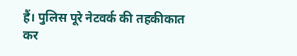हैं। पुलिस पूरे नेटवर्क की तहकीकात कर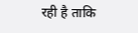रही है ताकि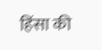हिंसा की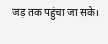जड़ तक पहुंचा जा सके।